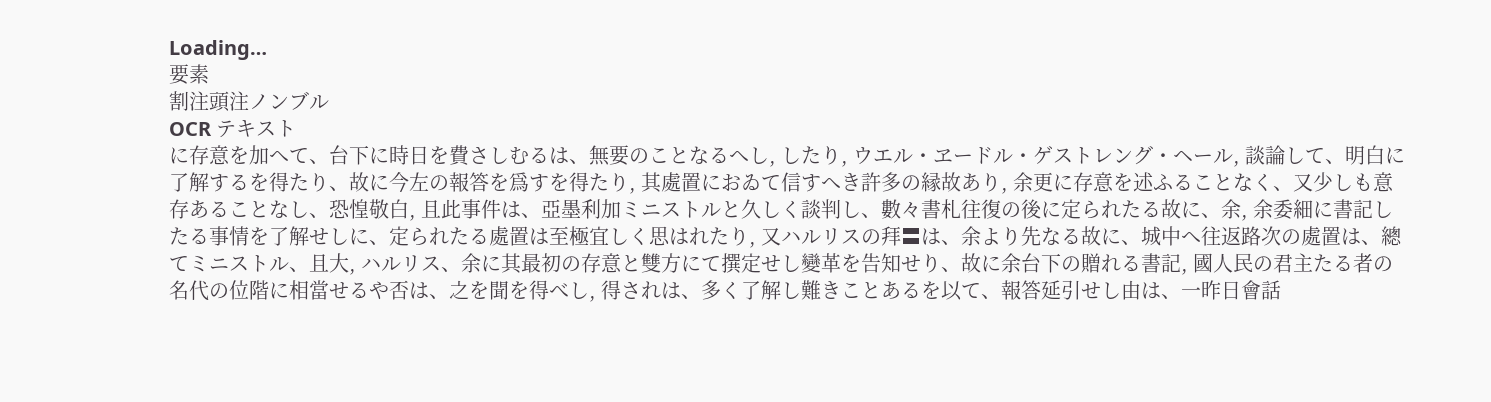Loading…
要素
割注頭注ノンブル
OCR テキスト
に存意を加へて、台下に時日を費さしむるは、無要のことなるへし, したり, ウエル・ヱードル・ゲストレング・ヘール, 談論して、明白に了解するを得たり、故に今左の報答を爲すを得たり, 其處置におゐて信すへき許多の縁故あり, 余更に存意を述ふることなく、又少しも意存あることなし、恐惶敬白, 且此事件は、亞墨利加ミニストルと久しく談判し、數々書札往復の後に定られたる故に、余, 余委細に書記したる事情を了解せしに、定られたる處置は至極宜しく思はれたり, 又ハルリスの拜〓は、余より先なる故に、城中へ往返路次の處置は、總てミニストル、且大, ハルリス、余に其最初の存意と雙方にて撰定せし變革を告知せり、故に余台下の贈れる書記, 國人民の君主たる者の名代の位階に相當せるや否は、之を聞を得べし, 得されは、多く了解し難きことあるを以て、報答延引せし由は、一昨日會話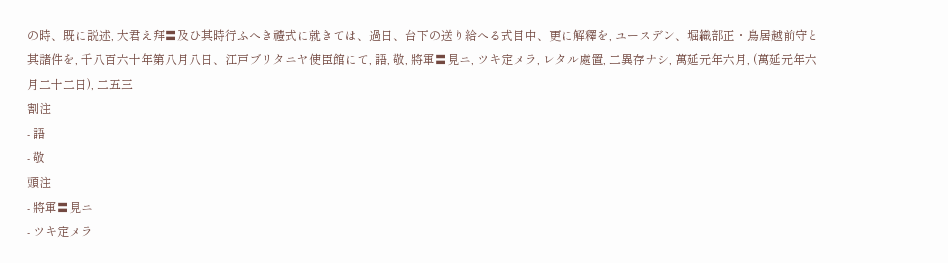の時、既に説述, 大君え拜〓及ひ其時行ふへき禮式に就きては、過日、台下の送り給へる式目中、更に解釋を, ユースデン、堀織部正・鳥居越前守と其諸件を, 千八百六十年第八月八日、江戸ブリタニヤ使臣館にて, 語, 敬, 將軍〓見ニ, ツキ定メラ, レタル處置, 二異存ナシ, 萬延元年六月, (萬延元年六月二十二日), 二五三
割注
- 語
- 敬
頭注
- 將軍〓見ニ
- ツキ定メラ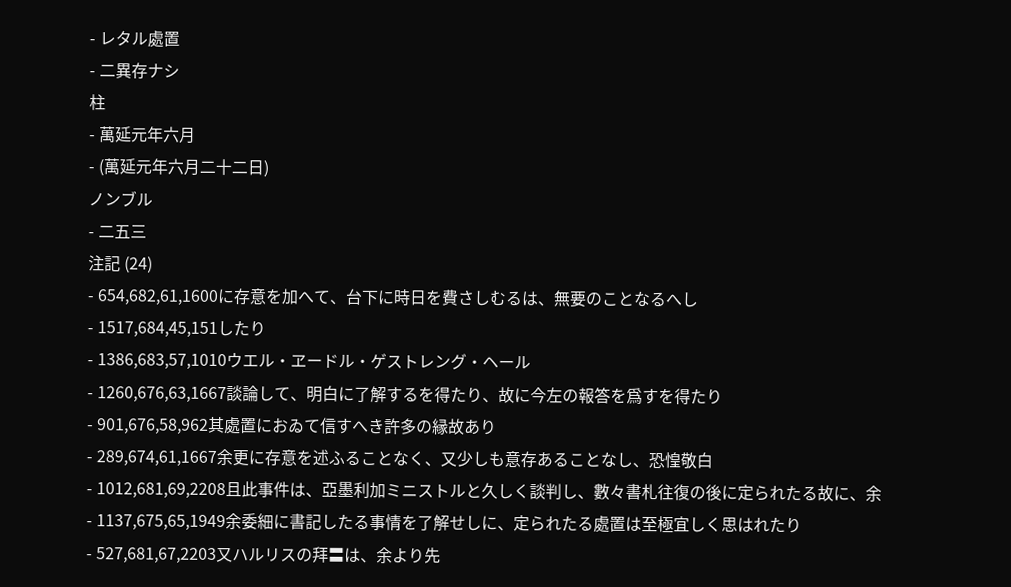- レタル處置
- 二異存ナシ
柱
- 萬延元年六月
- (萬延元年六月二十二日)
ノンブル
- 二五三
注記 (24)
- 654,682,61,1600に存意を加へて、台下に時日を費さしむるは、無要のことなるへし
- 1517,684,45,151したり
- 1386,683,57,1010ウエル・ヱードル・ゲストレング・ヘール
- 1260,676,63,1667談論して、明白に了解するを得たり、故に今左の報答を爲すを得たり
- 901,676,58,962其處置におゐて信すへき許多の縁故あり
- 289,674,61,1667余更に存意を述ふることなく、又少しも意存あることなし、恐惶敬白
- 1012,681,69,2208且此事件は、亞墨利加ミニストルと久しく談判し、數々書札往復の後に定られたる故に、余
- 1137,675,65,1949余委細に書記したる事情を了解せしに、定られたる處置は至極宜しく思はれたり
- 527,681,67,2203又ハルリスの拜〓は、余より先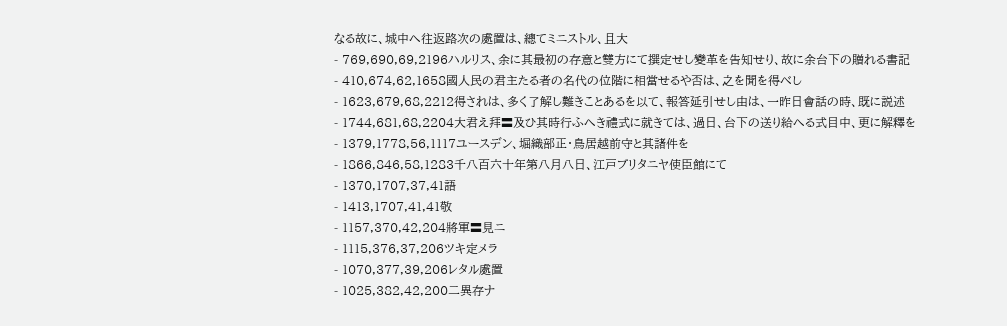なる故に、城中へ往返路次の處置は、總てミニストル、且大
- 769,690,69,2196ハルリス、余に其最初の存意と雙方にて撰定せし變革を告知せり、故に余台下の贈れる書記
- 410,674,62,1658國人民の君主たる者の名代の位階に相當せるや否は、之を聞を得べし
- 1623,679,68,2212得されは、多く了解し難きことあるを以て、報答延引せし由は、一昨日會話の時、既に説述
- 1744,681,68,2204大君え拜〓及ひ其時行ふへき禮式に就きては、過日、台下の送り給へる式目中、更に解釋を
- 1379,1778,56,1117ユースデン、堀織部正・鳥居越前守と其諸件を
- 1866,846,58,1283千八百六十年第八月八日、江戸ブリタニヤ使臣館にて
- 1370,1707,37,41語
- 1413,1707,41,41敬
- 1157,370,42,204將軍〓見ニ
- 1115,376,37,206ツキ定メラ
- 1070,377,39,206レタル處置
- 1025,382,42,200二異存ナ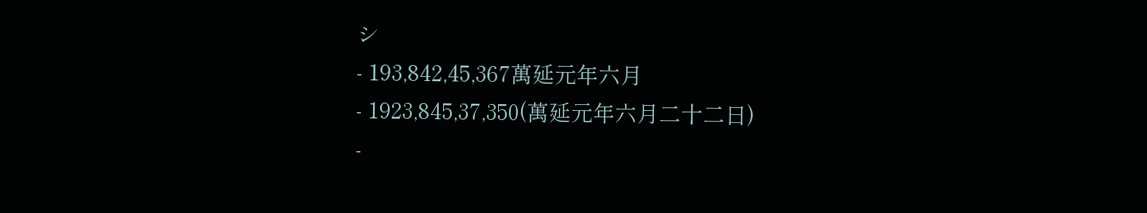シ
- 193,842,45,367萬延元年六月
- 1923,845,37,350(萬延元年六月二十二日)
-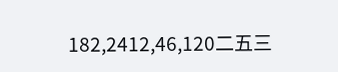182,2412,46,120二五三